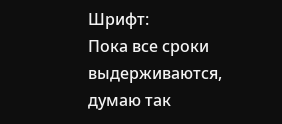Шрифт:
Пока все сроки выдерживаются, думаю так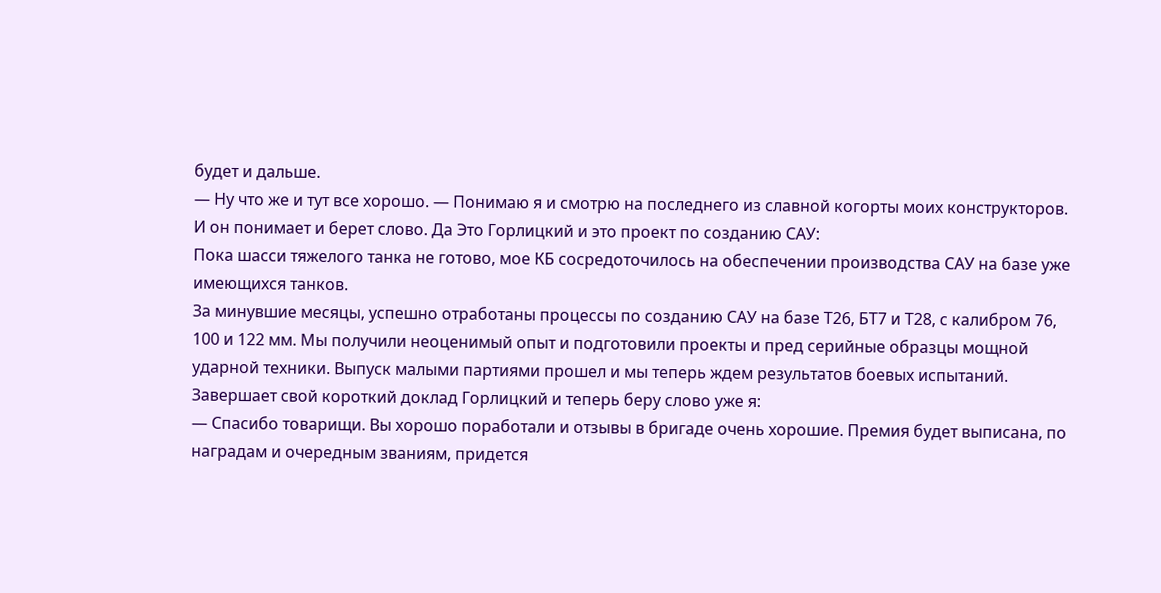будет и дальше.
— Ну что же и тут все хорошо. — Понимаю я и смотрю на последнего из славной когорты моих конструкторов.
И он понимает и берет слово. Да Это Горлицкий и это проект по созданию САУ:
Пока шасси тяжелого танка не готово, мое КБ сосредоточилось на обеспечении производства САУ на базе уже имеющихся танков.
За минувшие месяцы, успешно отработаны процессы по созданию САУ на базе Т26, БТ7 и Т28, с калибром 76, 100 и 122 мм. Мы получили неоценимый опыт и подготовили проекты и пред серийные образцы мощной ударной техники. Выпуск малыми партиями прошел и мы теперь ждем результатов боевых испытаний.
Завершает свой короткий доклад Горлицкий и теперь беру слово уже я:
— Спасибо товарищи. Вы хорошо поработали и отзывы в бригаде очень хорошие. Премия будет выписана, по наградам и очередным званиям, придется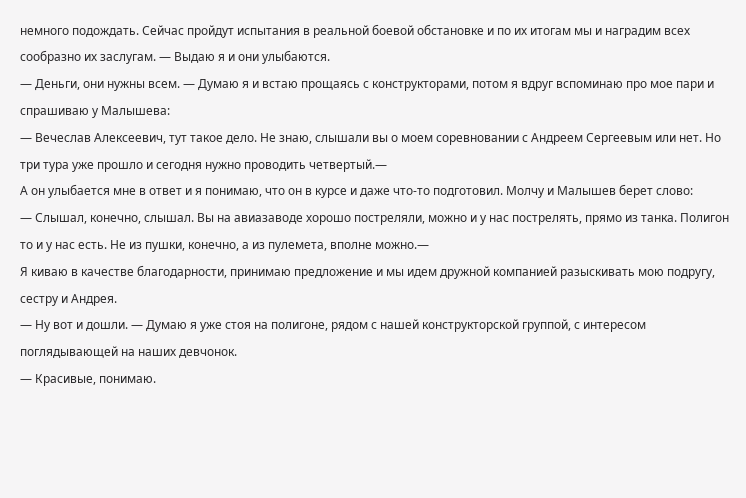немного подождать. Сейчас пройдут испытания в реальной боевой обстановке и по их итогам мы и наградим всех сообразно их заслугам. — Выдаю я и они улыбаются.
— Деньги, они нужны всем. — Думаю я и встаю прощаясь с конструкторами, потом я вдруг вспоминаю про мое пари и спрашиваю у Малышева:
— Вечеслав Алексеевич, тут такое дело. Не знаю, слышали вы о моем соревновании с Андреем Сергеевым или нет. Но три тура уже прошло и сегодня нужно проводить четвертый.—
А он улыбается мне в ответ и я понимаю, что он в курсе и даже что-то подготовил. Молчу и Малышев берет слово:
— Слышал, конечно, слышал. Вы на авиазаводе хорошо постреляли, можно и у нас пострелять, прямо из танка. Полигон то и у нас есть. Не из пушки, конечно, а из пулемета, вполне можно.—
Я киваю в качестве благодарности, принимаю предложение и мы идем дружной компанией разыскивать мою подругу, сестру и Андрея.
— Ну вот и дошли. — Думаю я уже стоя на полигоне, рядом с нашей конструкторской группой, с интересом поглядывающей на наших девчонок.
— Красивые, понимаю.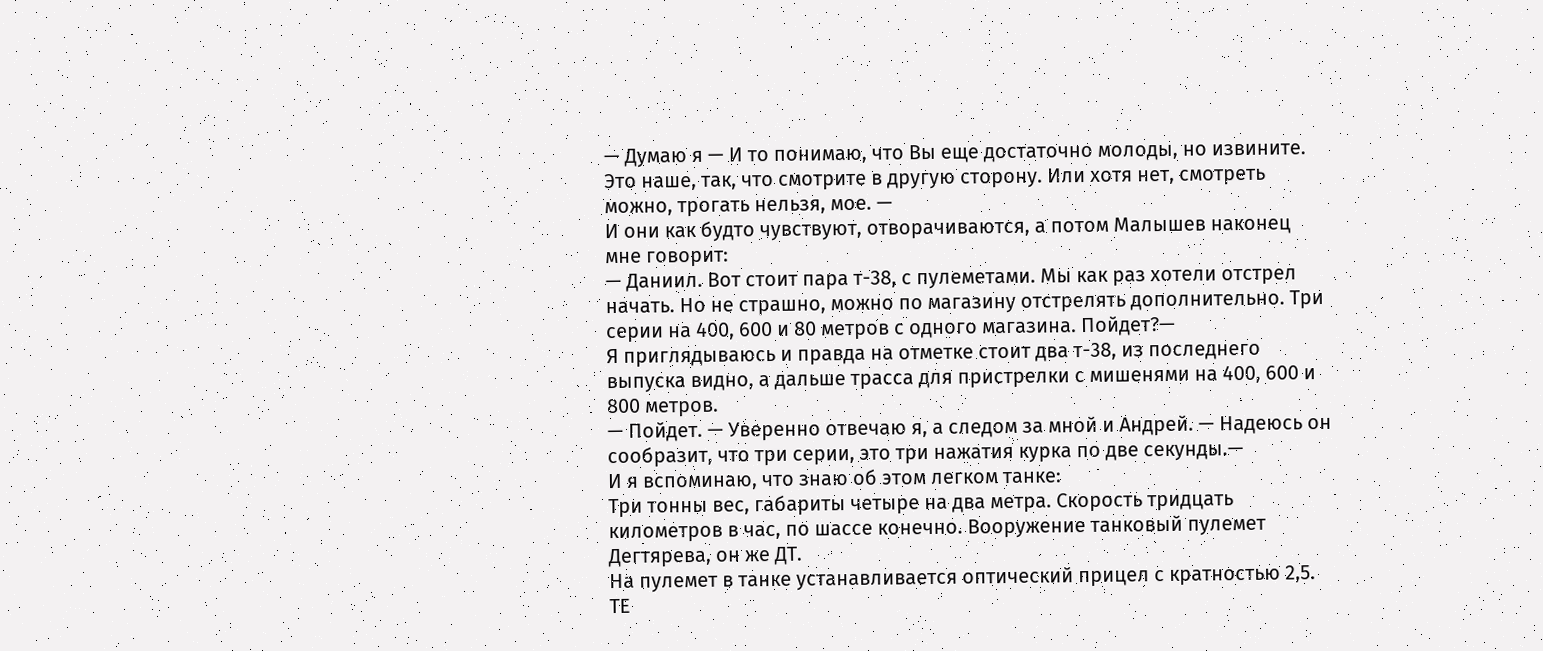— Думаю я — И то понимаю, что Вы еще достаточно молоды, но извините. Это наше, так, что смотрите в другую сторону. Или хотя нет, смотреть можно, трогать нельзя, мое. —
И они как будто чувствуют, отворачиваются, а потом Малышев наконец мне говорит:
— Даниил. Вот стоит пара т-38, с пулеметами. Мы как раз хотели отстрел начать. Но не страшно, можно по магазину отстрелять дополнительно. Три серии на 400, 600 и 80 метров с одного магазина. Пойдет?—
Я приглядываюсь и правда на отметке стоит два т-38, из последнего выпуска видно, а дальше трасса для пристрелки с мишенями на 400, 600 и 800 метров.
— Пойдет. — Уверенно отвечаю я, а следом за мной и Андрей. — Надеюсь он сообразит, что три серии, это три нажатия курка по две секунды.—
И я вспоминаю, что знаю об этом легком танке:
Три тонны вес, габариты четыре на два метра. Скорость тридцать километров в час, по шассе конечно. Вооружение танковый пулемет Дегтярева, он же ДТ.
На пулемет в танке устанавливается оптический прицел с кратностью 2,5. ТЕ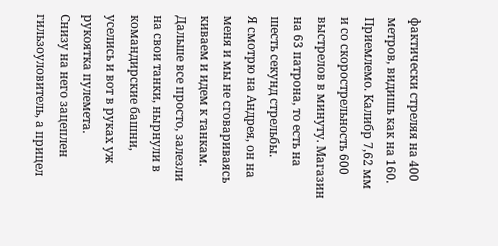фактически стреляя на 400 метров, видишь как на 160. Приемлемо. Калибр 7,62 мм и со скорострельность 600 выстрелов в минуту. Магазин на 63 патрона, то есть на шесть секунд стрельбы.
Я смотрю на Андрея, он на меня и мы не сговариваясь киваем и идем к танкам. Дальше все просто, залезли на свои танки, нырнули в командирские башни, уселись и вот в руках уж рукоятка пулемета.
Снизу на него зацеплен гильзоуловитель, а прицел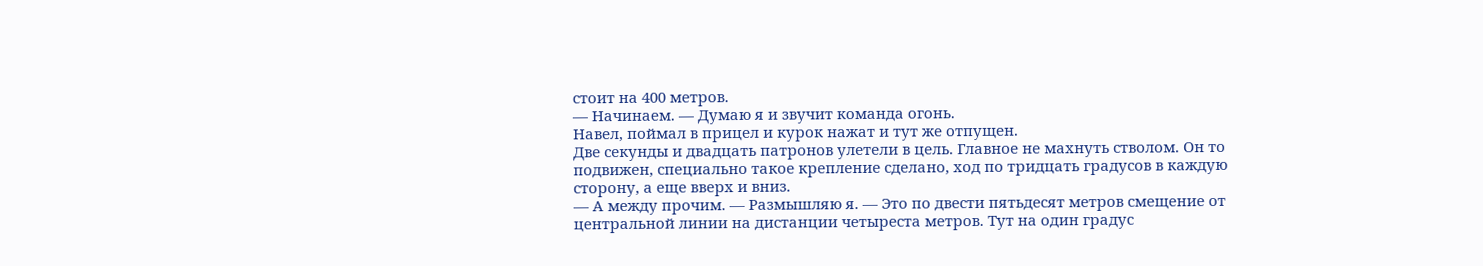стоит на 400 метров.
— Начинаем. — Думаю я и звучит команда огонь.
Навел, поймал в прицел и курок нажат и тут же отпущен.
Две секунды и двадцать патронов улетели в цель. Главное не махнуть стволом. Он то подвижен, специально такое крепление сделано, ход по тридцать градусов в каждую сторону, а еще вверх и вниз.
— А между прочим. — Размышляю я. — Это по двести пятьдесят метров смещение от центральной линии на дистанции четыреста метров. Тут на один градус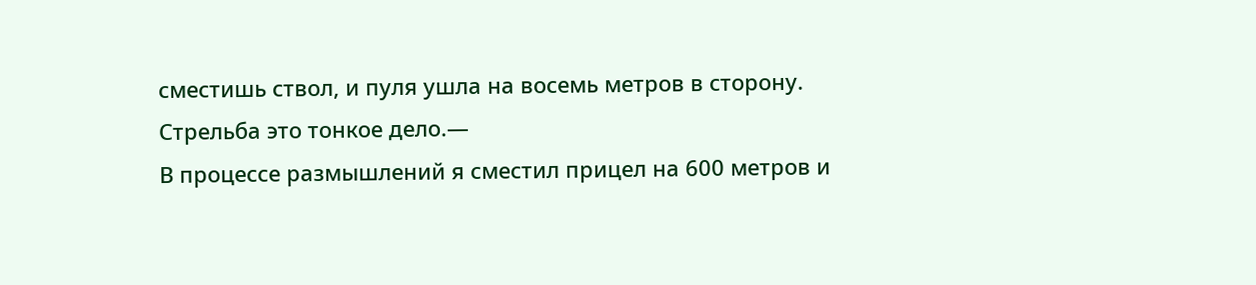сместишь ствол, и пуля ушла на восемь метров в сторону. Стрельба это тонкое дело.—
В процессе размышлений я сместил прицел на 600 метров и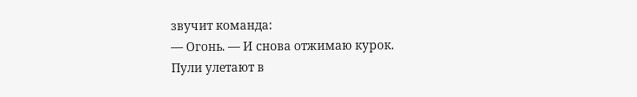звучит команда:
— Огонь. — И снова отжимаю курок.
Пули улетают в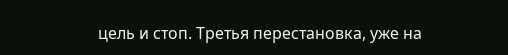цель и стоп. Третья перестановка, уже на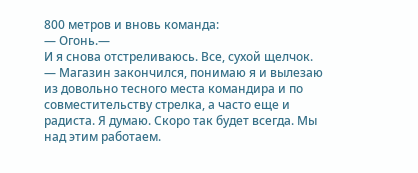800 метров и вновь команда:
— Огонь.—
И я снова отстреливаюсь. Все, сухой щелчок.
— Магазин закончился, понимаю я и вылезаю из довольно тесного места командира и по совместительству стрелка, а часто еще и радиста. Я думаю. Скоро так будет всегда. Мы над этим работаем.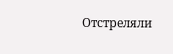Отстреляли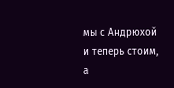мы с Андрюхой и теперь стоим, а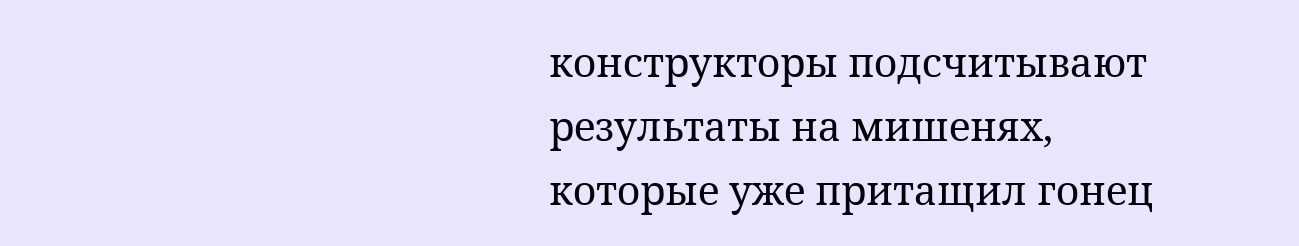конструкторы подсчитывают результаты на мишенях, которые уже притащил гонец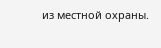из местной охраны.